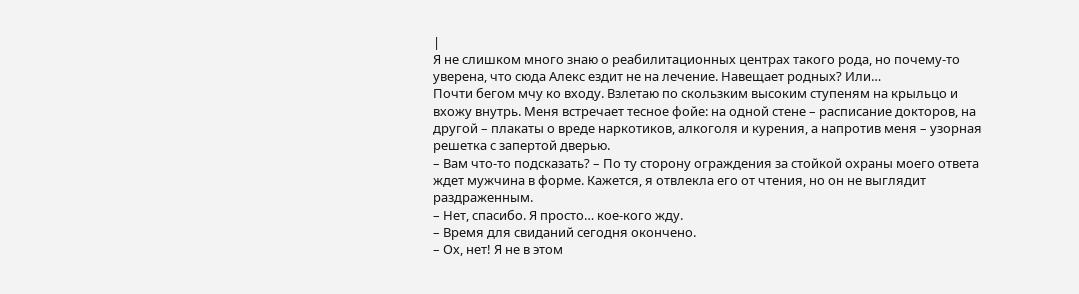|
Я не слишком много знаю о реабилитационных центрах такого рода, но почему-то уверена, что сюда Алекс ездит не на лечение. Навещает родных? Или…
Почти бегом мчу ко входу. Взлетаю по скользким высоким ступеням на крыльцо и вхожу внутрь. Меня встречает тесное фойе: на одной стене – расписание докторов, на другой – плакаты о вреде наркотиков, алкоголя и курения, а напротив меня – узорная решетка с запертой дверью.
– Вам что-то подсказать? – По ту сторону ограждения за стойкой охраны моего ответа ждет мужчина в форме. Кажется, я отвлекла его от чтения, но он не выглядит раздраженным.
– Нет, спасибо. Я просто… кое-кого жду.
– Время для свиданий сегодня окончено.
– Ох, нет! Я не в этом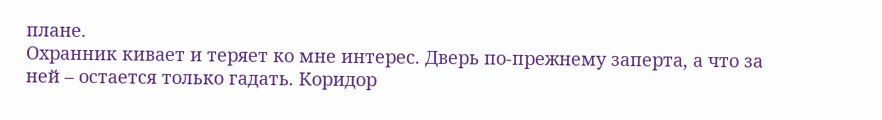плане.
Охранник кивает и теряет ко мне интерес. Дверь по-прежнему заперта, а что за ней – остается только гадать. Коридор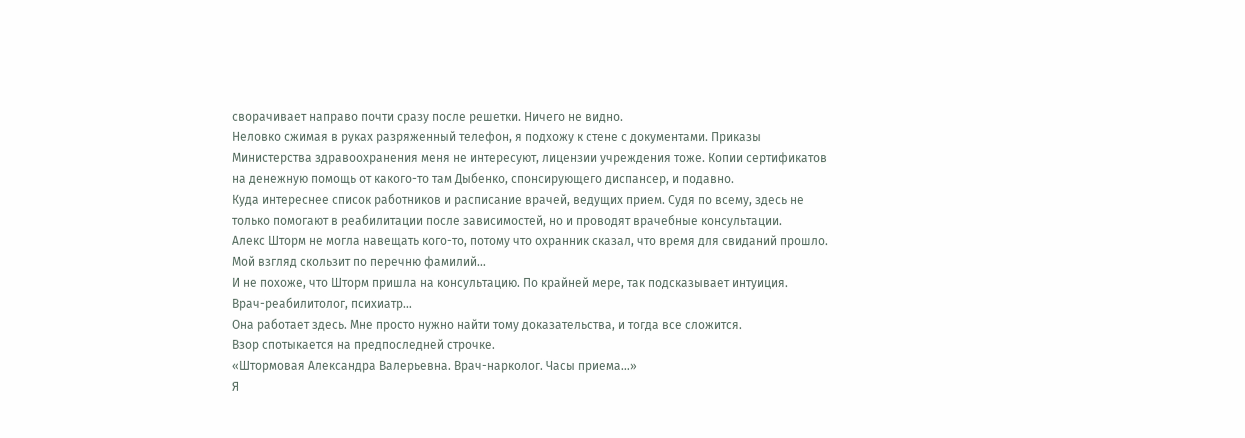сворачивает направо почти сразу после решетки. Ничего не видно.
Неловко сжимая в руках разряженный телефон, я подхожу к стене с документами. Приказы Министерства здравоохранения меня не интересуют, лицензии учреждения тоже. Копии сертификатов на денежную помощь от какого-то там Дыбенко, спонсирующего диспансер, и подавно.
Куда интереснее список работников и расписание врачей, ведущих прием. Судя по всему, здесь не только помогают в реабилитации после зависимостей, но и проводят врачебные консультации.
Алекс Шторм не могла навещать кого-то, потому что охранник сказал, что время для свиданий прошло.
Мой взгляд скользит по перечню фамилий…
И не похоже, что Шторм пришла на консультацию. По крайней мере, так подсказывает интуиция.
Врач-реабилитолог, психиатр…
Она работает здесь. Мне просто нужно найти тому доказательства, и тогда все сложится.
Взор спотыкается на предпоследней строчке.
«Штормовая Александра Валерьевна. Врач-нарколог. Часы приема…»
Я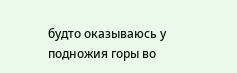будто оказываюсь у подножия горы во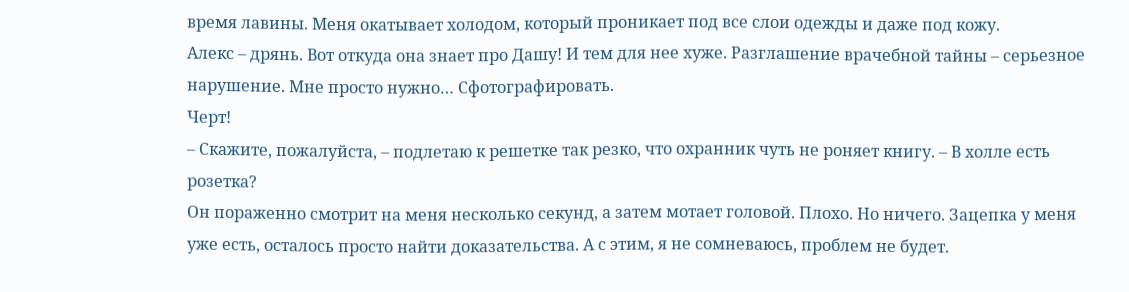время лавины. Меня окатывает холодом, который проникает под все слои одежды и даже под кожу.
Алекс – дрянь. Вот откуда она знает про Дашу! И тем для нее хуже. Разглашение врачебной тайны – серьезное нарушение. Мне просто нужно… Сфотографировать.
Черт!
– Скажите, пожалуйста, – подлетаю к решетке так резко, что охранник чуть не роняет книгу. – В холле есть розетка?
Он пораженно смотрит на меня несколько секунд, а затем мотает головой. Плохо. Но ничего. Зацепка у меня уже есть, осталось просто найти доказательства. А с этим, я не сомневаюсь, проблем не будет.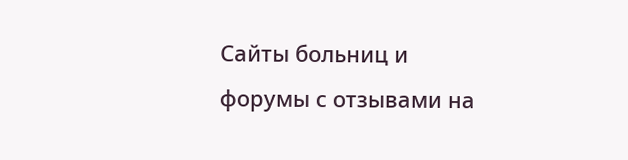Сайты больниц и форумы с отзывами на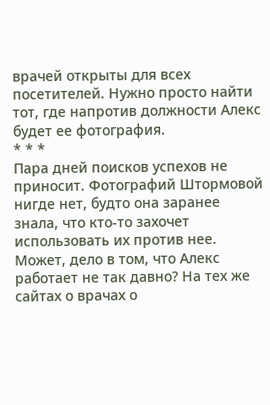врачей открыты для всех посетителей. Нужно просто найти тот, где напротив должности Алекс будет ее фотография.
* * *
Пара дней поисков успехов не приносит. Фотографий Штормовой нигде нет, будто она заранее знала, что кто-то захочет использовать их против нее. Может, дело в том, что Алекс работает не так давно? На тех же сайтах о врачах о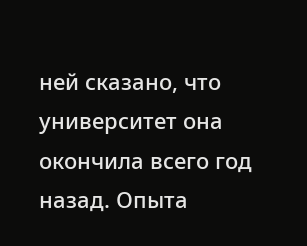ней сказано, что университет она окончила всего год назад. Опыта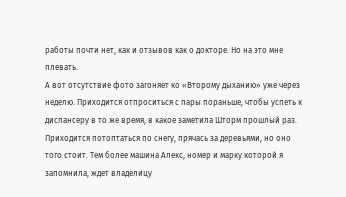работы почти нет, как и отзывов как о докторе. Но на это мне плевать.
А вот отсутствие фото загоняет ко «Второму дыханию» уже через неделю. Приходится отпроситься с пары пораньше, чтобы успеть к диспансеру в то же время, в какое заметила Шторм прошлый раз. Приходится потоптаться по снегу, прячась за деревьями, но оно того стоит. Тем более машина Алекс, номер и марку которой я запомнила, ждет владелицу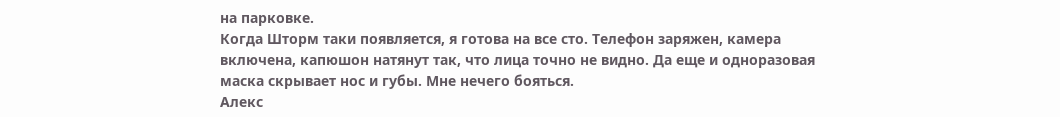на парковке.
Когда Шторм таки появляется, я готова на все сто. Телефон заряжен, камера включена, капюшон натянут так, что лица точно не видно. Да еще и одноразовая маска скрывает нос и губы. Мне нечего бояться.
Алекс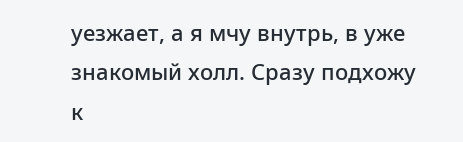уезжает, а я мчу внутрь, в уже знакомый холл. Сразу подхожу к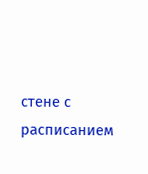стене с расписанием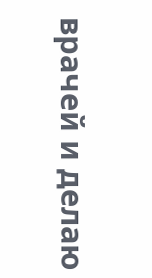врачей и делаю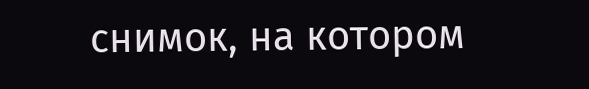снимок, на котором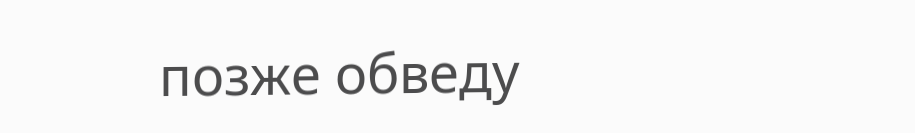позже обведу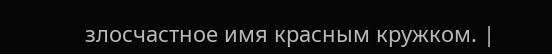злосчастное имя красным кружком. |